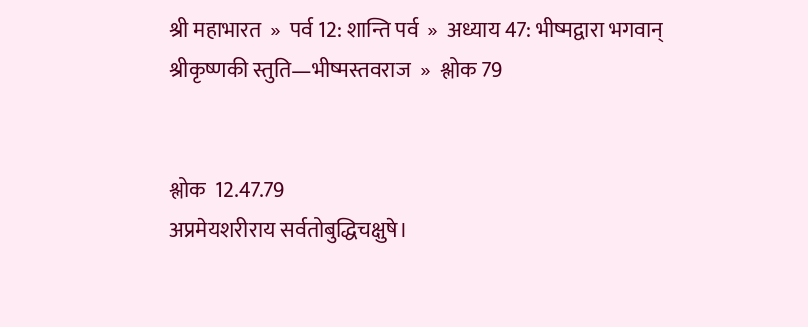श्री महाभारत  »  पर्व 12: शान्ति पर्व  »  अध्याय 47: भीष्मद्वारा भगवान् श्रीकृष्णकी स्तुति—भीष्मस्तवराज  »  श्लोक 79


श्लोक  12.47.79
अप्रमेयशरीराय सर्वतोबुद्धिचक्षुषे।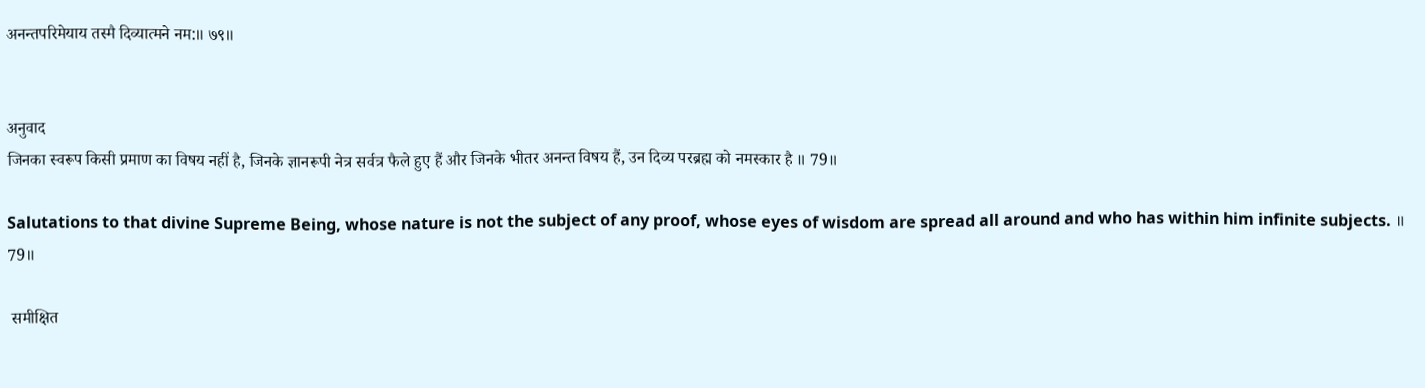अनन्तपरिमेयाय तस्मै दिव्यात्मने नम:॥ ७९॥


अनुवाद
जिनका स्वरूप किसी प्रमाण का विषय नहीं है, जिनके ज्ञानरूपी नेत्र सर्वत्र फैले हुए हैं और जिनके भीतर अनन्त विषय हैं, उन दिव्य परब्रह्म को नमस्कार है ॥ 79॥

Salutations to that divine Supreme Being, whose nature is not the subject of any proof, whose eyes of wisdom are spread all around and who has within him infinite subjects. ॥ 79॥

 समीक्षित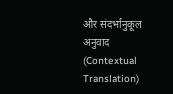और संदर्भानुकूल अनुवाद (Contextual Translation)